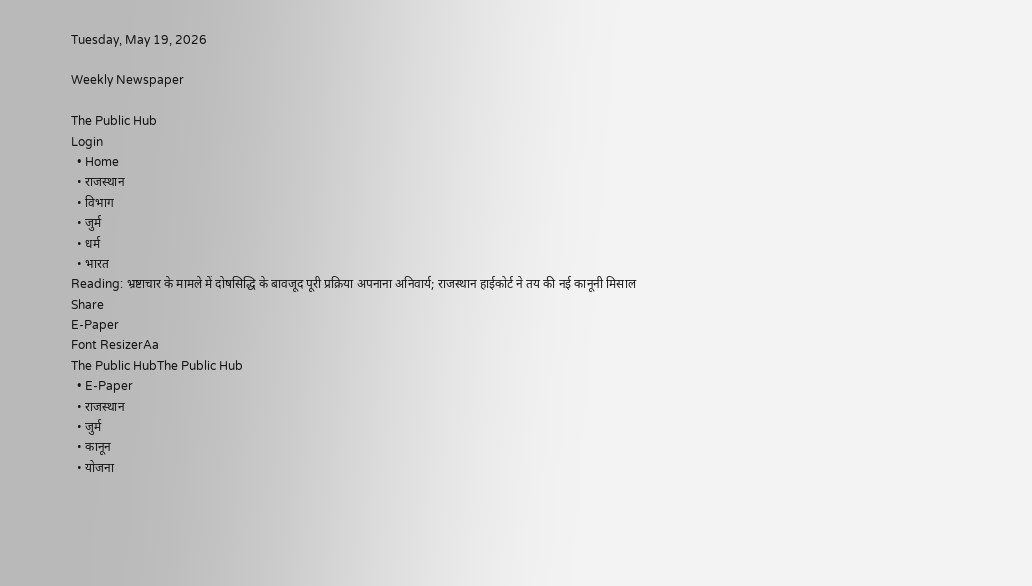Tuesday, May 19, 2026

Weekly Newspaper

The Public Hub
Login
  • Home
  • राजस्थान
  • विभाग
  • जुर्म
  • धर्म
  • भारत
Reading: भ्रष्टाचार के मामले में दोषसिद्धि के बावजूद पूरी प्रक्रिया अपनाना अनिवार्य; राजस्थान हाईकोर्ट ने तय की नई कानूनी मिसाल
Share
E-Paper
Font ResizerAa
The Public HubThe Public Hub
  • E-Paper
  • राजस्थान
  • जुर्म
  • कानून
  • योजना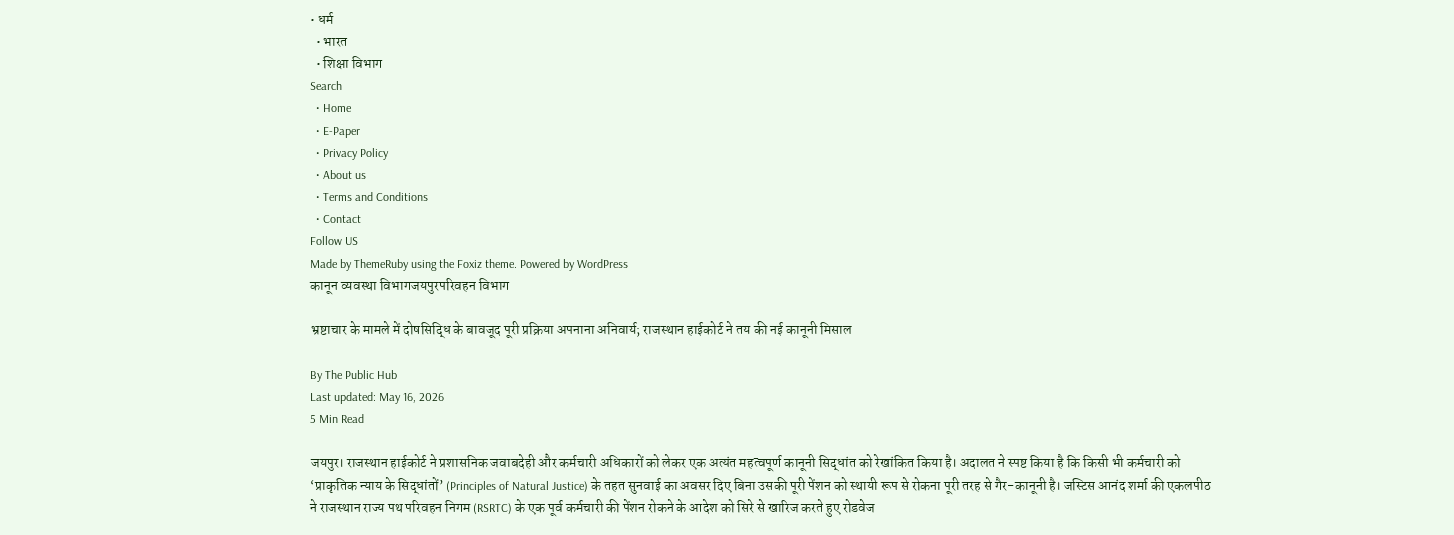• धर्म
  • भारत
  • शिक्षा विभाग
Search
  • Home
  • E-Paper
  • Privacy Policy
  • About us
  • Terms and Conditions
  • Contact
Follow US
Made by ThemeRuby using the Foxiz theme. Powered by WordPress
कानून व्यवस्था विभागजयपुरपरिवहन विभाग

भ्रष्टाचार के मामले में दोषसिद्धि के बावजूद पूरी प्रक्रिया अपनाना अनिवार्य; राजस्थान हाईकोर्ट ने तय की नई कानूनी मिसाल

By The Public Hub
Last updated: May 16, 2026
5 Min Read

जयपुर। राजस्थान हाईकोर्ट ने प्रशासनिक जवाबदेही और कर्मचारी अधिकारों को लेकर एक अत्यंत महत्वपूर्ण कानूनी सिद्धांत को रेखांकित किया है। अदालत ने स्पष्ट किया है कि किसी भी कर्मचारी को ‘प्राकृतिक न्याय के सिद्धांतों’ (Principles of Natural Justice) के तहत सुनवाई का अवसर दिए बिना उसकी पूरी पेंशन को स्थायी रूप से रोकना पूरी तरह से गैर-कानूनी है। जस्टिस आनंद शर्मा की एकलपीठ ने राजस्थान राज्य पथ परिवहन निगम (RSRTC) के एक पूर्व कर्मचारी की पेंशन रोकने के आदेश को सिरे से खारिज करते हुए रोडवेज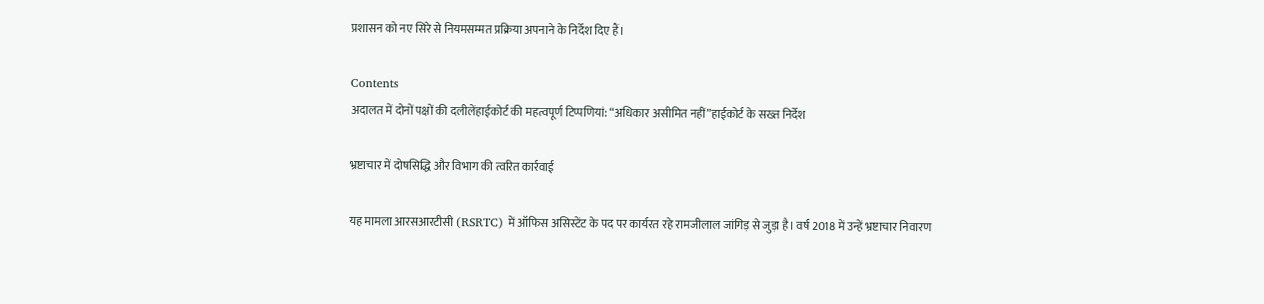प्रशासन को नए सिरे से नियमसम्मत प्रक्रिया अपनाने के निर्देश दिए हैं।

Contents
अदालत में दोनों पक्षों की दलीलेंहाईकोर्ट की महत्वपूर्ण टिप्पणियां: “अधिकार असीमित नहीं”हाईकोर्ट के सख्त निर्देश

भ्रष्टाचार में दोषसिद्धि और विभाग की त्वरित कार्रवाई

यह मामला आरसआरटीसी (RSRTC) में ऑफिस असिस्टेंट के पद पर कार्यरत रहे रामजीलाल जांगिड़ से जुड़ा है। वर्ष 2018 में उन्हें भ्रष्टाचार निवारण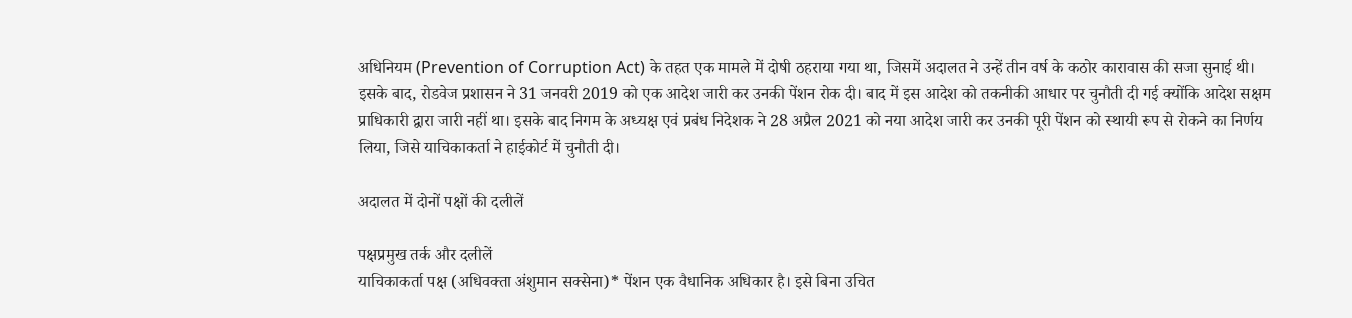अधिनियम (Prevention of Corruption Act) के तहत एक मामले में दोषी ठहराया गया था, जिसमें अदालत ने उन्हें तीन वर्ष के कठोर कारावास की सजा सुनाई थी। इसके बाद, रोडवेज प्रशासन ने 31 जनवरी 2019 को एक आदेश जारी कर उनकी पेंशन रोक दी। बाद में इस आदेश को तकनीकी आधार पर चुनौती दी गई क्योंकि आदेश सक्षम प्राधिकारी द्वारा जारी नहीं था। इसके बाद निगम के अध्यक्ष एवं प्रबंध निदेशक ने 28 अप्रैल 2021 को नया आदेश जारी कर उनकी पूरी पेंशन को स्थायी रूप से रोकने का निर्णय लिया, जिसे याचिकाकर्ता ने हाईकोर्ट में चुनौती दी।

अदालत में दोनों पक्षों की दलीलें

पक्षप्रमुख तर्क और दलीलें
याचिकाकर्ता पक्ष (अधिवक्ता अंशुमान सक्सेना)* पेंशन एक वैधानिक अधिकार है। इसे बिना उचित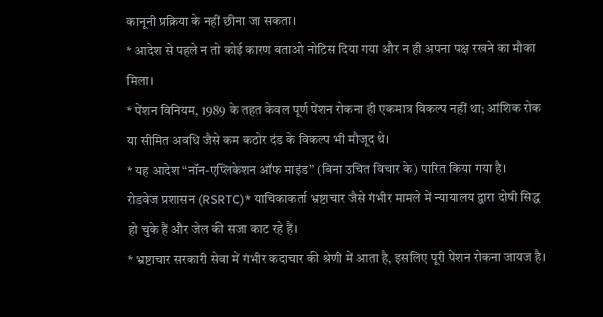कानूनी प्रक्रिया के नहीं छीना जा सकता।
* आदेश से पहले न तो कोई कारण बताओ नोटिस दिया गया और न ही अपना पक्ष रखने का मौका मिला।
* पेंशन विनियम, 1989 के तहत केवल पूर्ण पेंशन रोकना ही एकमात्र विकल्प नहीं था; आंशिक रोक या सीमित अवधि जैसे कम कठोर दंड के विकल्प भी मौजूद थे।
* यह आदेश “नॉन-एप्लिकेशन ऑफ माइंड” (बिना उचित विचार के) पारित किया गया है।
रोडवेज प्रशासन (RSRTC)* याचिकाकर्ता भ्रष्टाचार जैसे गंभीर मामले में न्यायालय द्वारा दोषी सिद्ध हो चुके हैं और जेल की सजा काट रहे हैं।
* भ्रष्टाचार सरकारी सेवा में गंभीर कदाचार की श्रेणी में आता है, इसलिए पूरी पेंशन रोकना जायज है।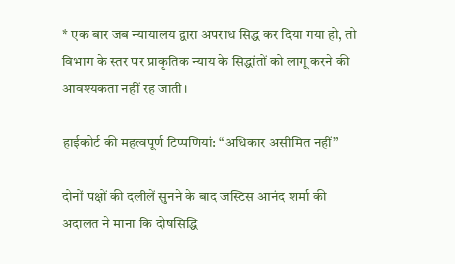* एक बार जब न्यायालय द्वारा अपराध सिद्ध कर दिया गया हो, तो विभाग के स्तर पर प्राकृतिक न्याय के सिद्धांतों को लागू करने की आवश्यकता नहीं रह जाती।

हाईकोर्ट की महत्वपूर्ण टिप्पणियां: “अधिकार असीमित नहीं”

दोनों पक्षों की दलीलें सुनने के बाद जस्टिस आनंद शर्मा की अदालत ने माना कि दोषसिद्धि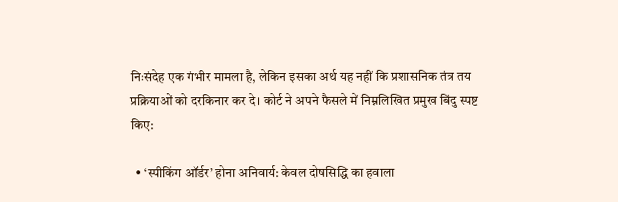निःसंदेह एक गंभीर मामला है, लेकिन इसका अर्थ यह नहीं कि प्रशासनिक तंत्र तय प्रक्रियाओं को दरकिनार कर दे। कोर्ट ने अपने फैसले में निम्नलिखित प्रमुख बिंदु स्पष्ट किए:

  • ‘स्पीकिंग ऑर्डर’ होना अनिवार्य: केवल दोषसिद्धि का हवाला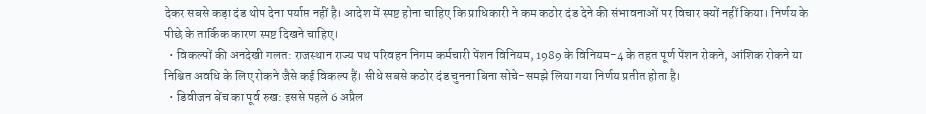देकर सबसे कड़ा दंड थोप देना पर्याप्त नहीं है। आदेश में स्पष्ट होना चाहिए कि प्राधिकारी ने कम कठोर दंड देने की संभावनाओं पर विचार क्यों नहीं किया। निर्णय के पीछे के तार्किक कारण स्पष्ट दिखने चाहिए।
  • विकल्पों की अनदेखी गलत: राजस्थान राज्य पथ परिवहन निगम कर्मचारी पेंशन विनियम, 1989 के विनियम-4 के तहत पूर्ण पेंशन रोकने, आंशिक रोकने या निश्चित अवधि के लिए रोकने जैसे कई विकल्प हैं। सीधे सबसे कठोर दंड चुनना बिना सोचे-समझे लिया गया निर्णय प्रतीत होता है।
  • डिवीजन बेंच का पूर्व रुख: इससे पहले 6 अप्रैल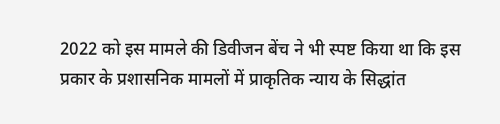2022 को इस मामले की डिवीजन बेंच ने भी स्पष्ट किया था कि इस प्रकार के प्रशासनिक मामलों में प्राकृतिक न्याय के सिद्धांत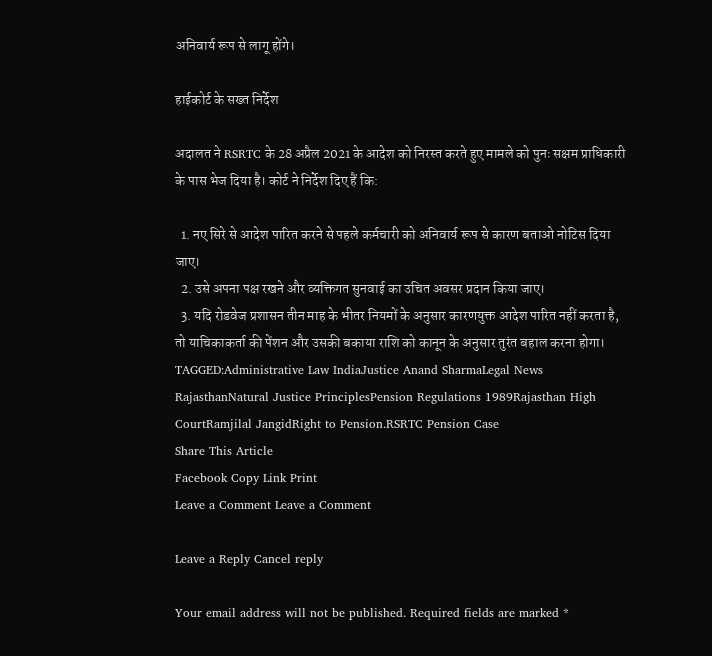अनिवार्य रूप से लागू होंगे।

हाईकोर्ट के सख्त निर्देश

अदालत ने RSRTC के 28 अप्रैल 2021 के आदेश को निरस्त करते हुए मामले को पुनः सक्षम प्राधिकारी के पास भेज दिया है। कोर्ट ने निर्देश दिए हैं कि:

  1. नए सिरे से आदेश पारित करने से पहले कर्मचारी को अनिवार्य रूप से कारण बताओ नोटिस दिया जाए।
  2. उसे अपना पक्ष रखने और व्यक्तिगत सुनवाई का उचित अवसर प्रदान किया जाए।
  3. यदि रोडवेज प्रशासन तीन माह के भीतर नियमों के अनुसार कारणयुक्त आदेश पारित नहीं करता है, तो याचिकाकर्ता की पेंशन और उसकी बकाया राशि को कानून के अनुसार तुरंत बहाल करना होगा।
TAGGED:Administrative Law IndiaJustice Anand SharmaLegal News RajasthanNatural Justice PrinciplesPension Regulations 1989Rajasthan High CourtRamjilal JangidRight to Pension.RSRTC Pension Case
Share This Article
Facebook Copy Link Print
Leave a Comment Leave a Comment

Leave a Reply Cancel reply

Your email address will not be published. Required fields are marked *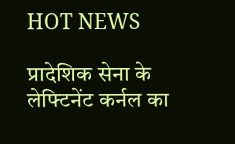HOT NEWS

प्रादेशिक सेना के लेफ्टिनेंट कर्नल का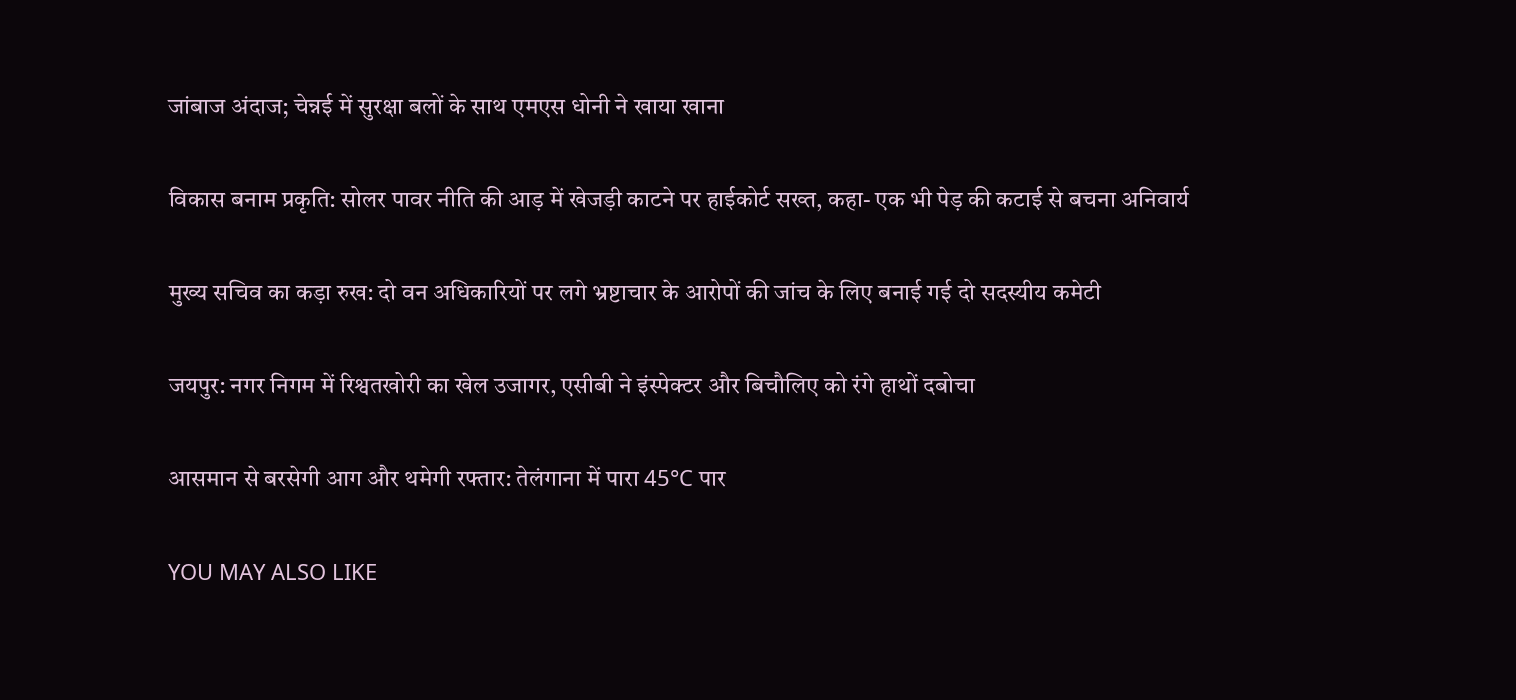जांबाज अंदाज; चेन्नई में सुरक्षा बलों के साथ एमएस धोनी ने खाया खाना

विकास बनाम प्रकृति: सोलर पावर नीति की आड़ में खेजड़ी काटने पर हाईकोर्ट सख्त, कहा- एक भी पेड़ की कटाई से बचना अनिवार्य

मुख्य सचिव का कड़ा रुख: दो वन अधिकारियों पर लगे भ्रष्टाचार के आरोपों की जांच के लिए बनाई गई दो सदस्यीय कमेटी

जयपुर: नगर निगम में रिश्वतखोरी का खेल उजागर, एसीबी ने इंस्पेक्टर और बिचौलिए को रंगे हाथों दबोचा

आसमान से बरसेगी आग और थमेगी रफ्तार: तेलंगाना में पारा 45°C पार

YOU MAY ALSO LIKE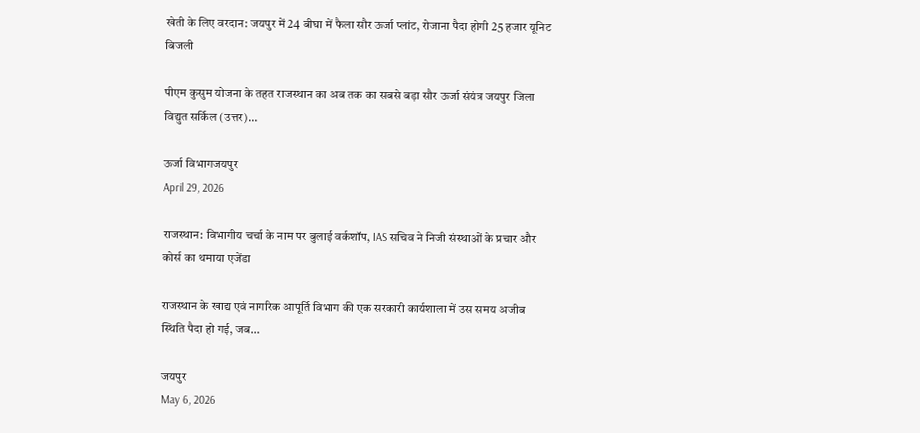खेती के लिए वरदान: जयपुर में 24 बीघा में फैला सौर ऊर्जा प्लांट, रोजाना पैदा होगी 25 हजार यूनिट बिजली

पीएम कुसुम योजना के तहत राजस्थान का अब तक का सबसे बड़ा सौर ऊर्जा संयंत्र जयपुर जिला विद्युत सर्किल (उत्तर)…

ऊर्जा विभागजयपुर
April 29, 2026

राजस्थान: विभागीय चर्चा के नाम पर बुलाई वर्कशॉप, IAS सचिव ने निजी संस्थाओं के प्रचार और कोर्स का थमाया एजेंडा

राजस्थान के खाद्य एवं नागरिक आपूर्ति विभाग की एक सरकारी कार्यशाला में उस समय अजीब स्थिति पैदा हो गई, जब…

जयपुर
May 6, 2026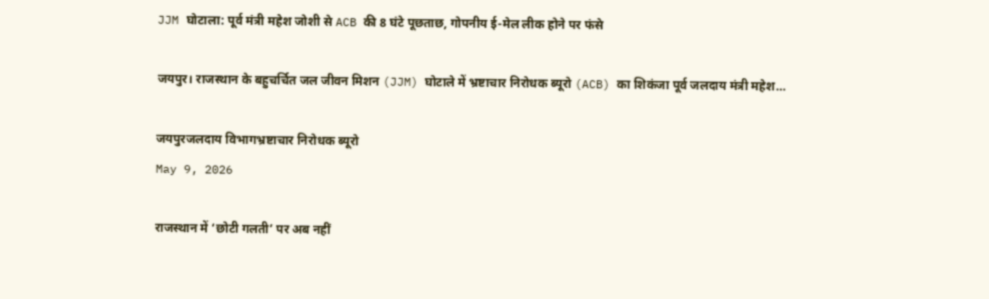JJM घोटाला: पूर्व मंत्री महेश जोशी से ACB की 8 घंटे पूछताछ, गोपनीय ई-मेल लीक होने पर फंसे

जयपुर। राजस्थान के बहुचर्चित जल जीवन मिशन (JJM) घोटाले में भ्रष्टाचार निरोधक ब्यूरो (ACB) का शिकंजा पूर्व जलदाय मंत्री महेश…

जयपुरजलदाय विभागभ्रष्टाचार निरोधक ब्यूरो
May 9, 2026

राजस्थान में ‘छोटी गलती’ पर अब नहीं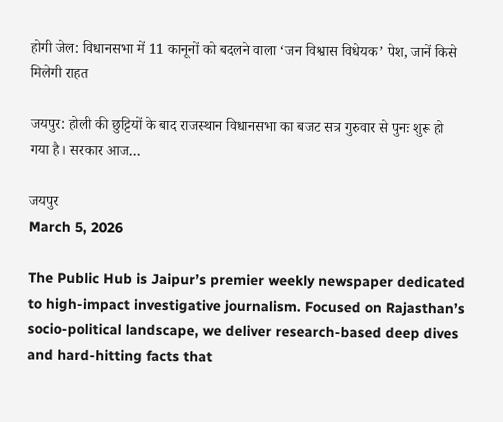होगी जेल: विधानसभा में 11 कानूनों को बदलने वाला ‘जन विश्वास विधेयक’ पेश, जानें किसे मिलेगी राहत

जयपुर: होली की छुट्टियों के बाद राजस्थान विधानसभा का बजट सत्र गुरुवार से पुनः शुरू हो गया है। सरकार आज…

जयपुर
March 5, 2026

The Public Hub is Jaipur’s premier weekly newspaper dedicated to high-impact investigative journalism. Focused on Rajasthan’s socio-political landscape, we deliver research-based deep dives and hard-hitting facts that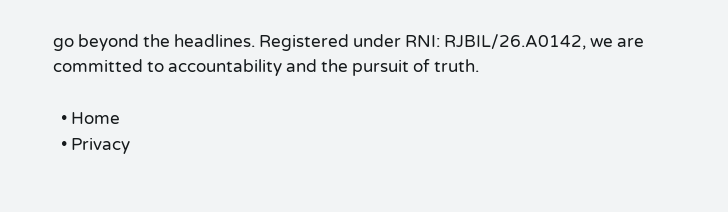go beyond the headlines. Registered under RNI: RJBIL/26.A0142, we are committed to accountability and the pursuit of truth.

  • Home
  • Privacy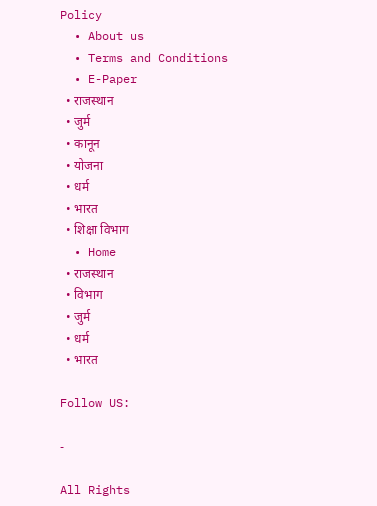Policy
  • About us
  • Terms and Conditions
  • E-Paper
  • राजस्थान
  • जुर्म
  • कानून
  • योजना
  • धर्म
  • भारत
  • शिक्षा विभाग
  • Home
  • राजस्थान
  • विभाग
  • जुर्म
  • धर्म
  • भारत

Follow US:

-

All Rights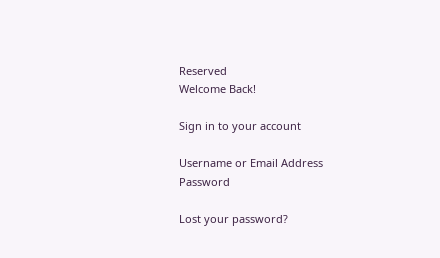Reserved
Welcome Back!

Sign in to your account

Username or Email Address
Password

Lost your password?